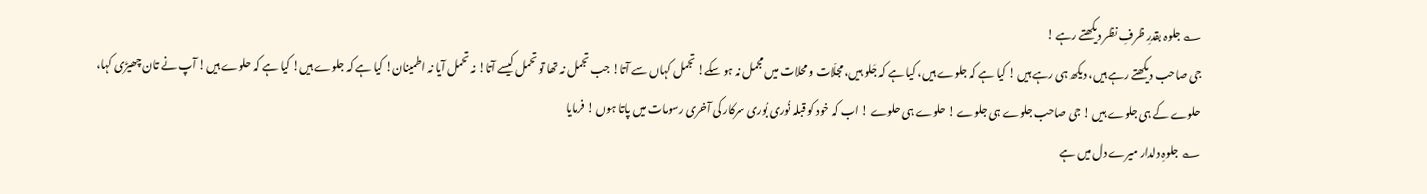؎ جلوہ بقدرِ ظرفِ نظر دیکھتے رہے !
جی صاحب دیکھتے رہے ہیں، دیکھ ہی رہے ہیں ! کیا ہے کہ جلوے ہیں، کیا ہے کہ جَلو ہیں، مجلّات و محلات میں مجمل نہ ہو سکے! تجمل کہاں سے آتا! جب تجمل نہ تھا تو تحمل کیسے آتا! نہ تحمل آیا نہ اطمینان! کیا ہے کہ جلوے ہیں! کیا ہے کہ حلوے ہیں! آپ نے تان چھیڑی کہا، حلوے کے ہی جلوے ہیں ! جی صاحب جلوے ہی جلوے ! حلوے ہی حلوے ! اب کہ خود کو قبلہ نُوری بُوری سرکار کی آخری رسومات میں پاتا ہوں ! فرمایا
؎ جلوہِ دلدار میرے دل میں ہے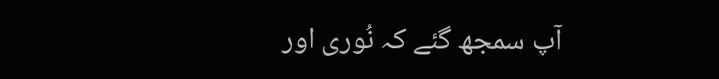آپ سمجھ گئے کہ نُوری اور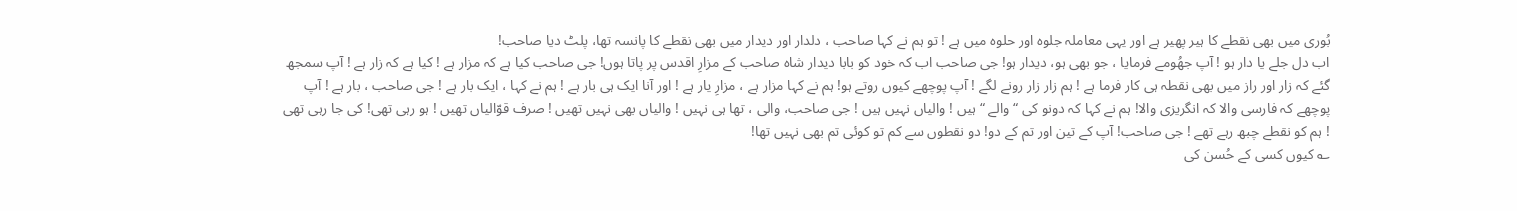بُوری میں بھی نقطے کا ہیر پھیر ہے اور یہی معاملہ جلوہ اور حلوہ میں ہے ! تو ہم نے کہا صاحب ، دلدار اور دیدار میں بھی نقطے کا پانسہ تھا، پلٹ دیا صاحب!
اب دل جلے یا دار ہو ! آپ جھُومے فرمایا ، جو بھی ہو، دیدار ہو! جی صاحب اب کہ خود کو بابا دیدار شاہ صاحب کے مزارِ اقدس پر پاتا ہوں! جی صاحب کیا ہے کہ مزار ہے ! کیا ہے کہ زار ہے ! آپ سمجھ گئے کہ زار اور راز میں بھی نقطہ ہی کار فرما ہے ! ہم زار زار رونے لگے ! آپ پوچھے کیوں روتے ہو! ہم نے کہا مزار ہے ، مزارِ یار ہے ! اور آنا ایک ہی بار ہے ! ہم نے کہا ، ایک بار ہے ! جی صاحب ، بار ہے ! آپ پوچھے کہ فارسی والا کہ انگریزی والا! ہم نے کہا کہ دونو کی “والے “ ہیں ! والیاں نہیں ہیں ! جی صاحب، والی ، تھا ہی نہیں ! والیاں بھی نہیں تھیں ! صرف قوّالیاں تھیں ! ہو رہی تھی! کی جا رہی تھی ! ہم کو نقطے چبھ رہے تھے ! جی صاحب! آپ کے تین اور تم کے دو! دو نقطوں سے کم تو کوئی تم بھی نہیں تھا!
؎ کیوں کسی کے حُسن کی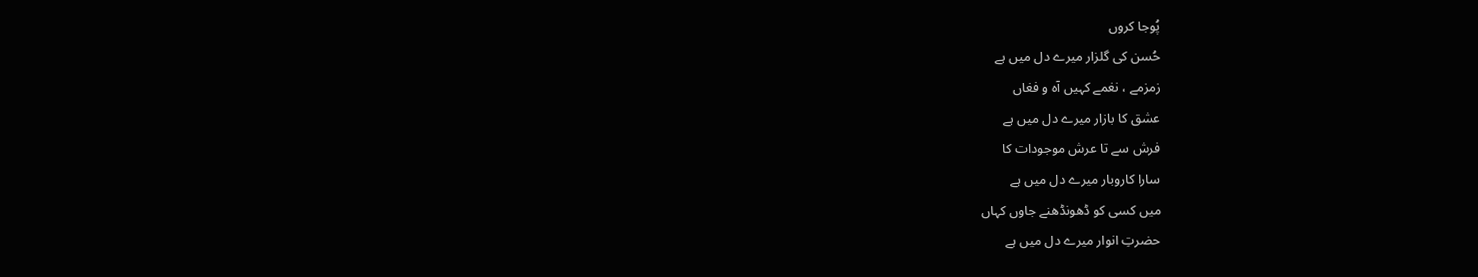پُوجا کروں
حُسن کی گلزار میرے دل میں ہے
زمزمے ، نغمے کہیں آہ و فغاں
عشق کا بازار میرے دل میں ہے
فرش سے تا عرش موجودات کا
سارا کاروبار میرے دل میں ہے
میں کسی کو ڈھونڈھنے جاوں کہاں
حضرتِ انوار میرے دل میں ہے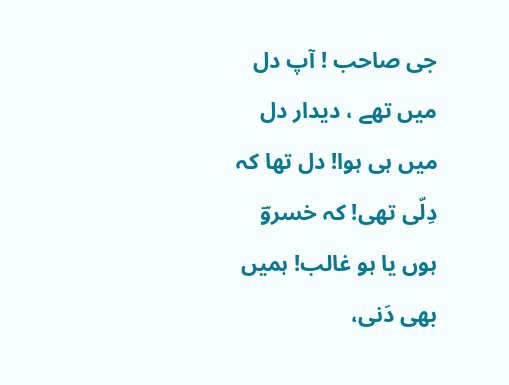جی صاحب ! آپ دل میں تھے ، دیدار دل میں ہی ہوا! دل تھا کہ دِلّی تھی! کہ خسروؔ ہوں یا ہو غالب! ہمیں بھی دَنی،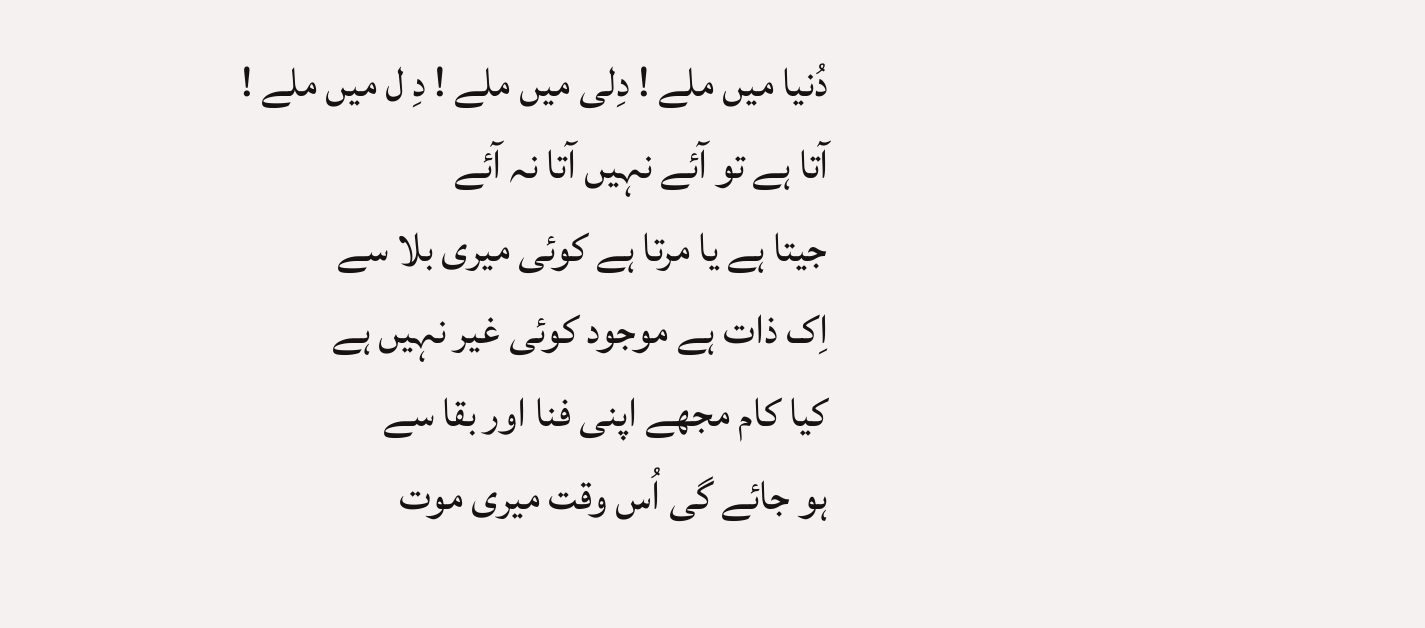دُنیا میں ملے ! دِلی میں ملے ! دِ ل میں ملے !
آتا ہے تو آئے نہیں آتا نہ آئے
جیتا ہے یا مرتا ہے کوئی میری بلا سے
اِک ذات ہے موجود کوئی غیر نہیں ہے
کیا کام مجھے اپنی فنا اور بقا سے
ہو جائے گی اُس وقت میری موت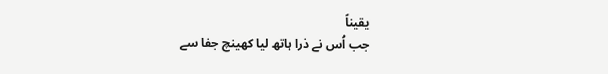یقیناً
جب اُس نے ذرا ہاتھ لیا کھینچ جفا سے